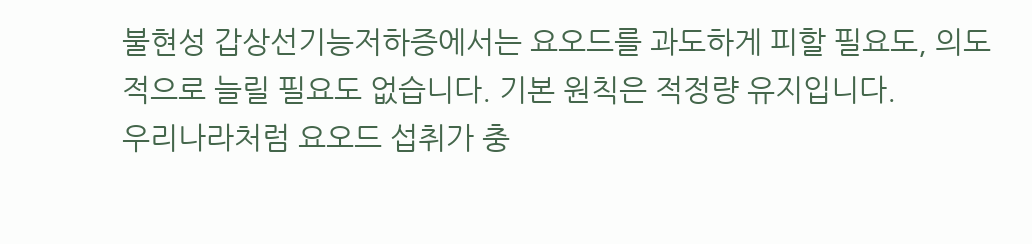불현성 갑상선기능저하증에서는 요오드를 과도하게 피할 필요도, 의도적으로 늘릴 필요도 없습니다. 기본 원칙은 적정량 유지입니다.
우리나라처럼 요오드 섭취가 충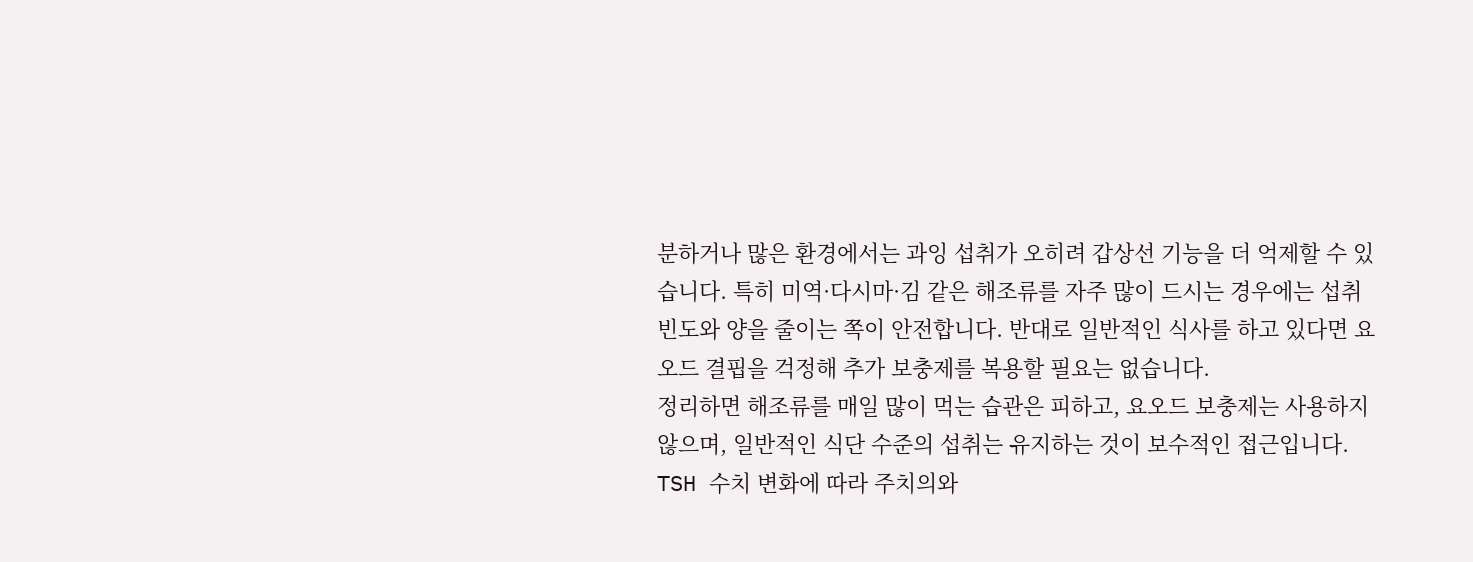분하거나 많은 환경에서는 과잉 섭취가 오히려 갑상선 기능을 더 억제할 수 있습니다. 특히 미역·다시마·김 같은 해조류를 자주 많이 드시는 경우에는 섭취 빈도와 양을 줄이는 쪽이 안전합니다. 반대로 일반적인 식사를 하고 있다면 요오드 결핍을 걱정해 추가 보충제를 복용할 필요는 없습니다.
정리하면 해조류를 매일 많이 먹는 습관은 피하고, 요오드 보충제는 사용하지 않으며, 일반적인 식단 수준의 섭취는 유지하는 것이 보수적인 접근입니다. TSH 수치 변화에 따라 주치의와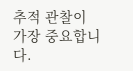추적 관찰이 가장 중요합니다.